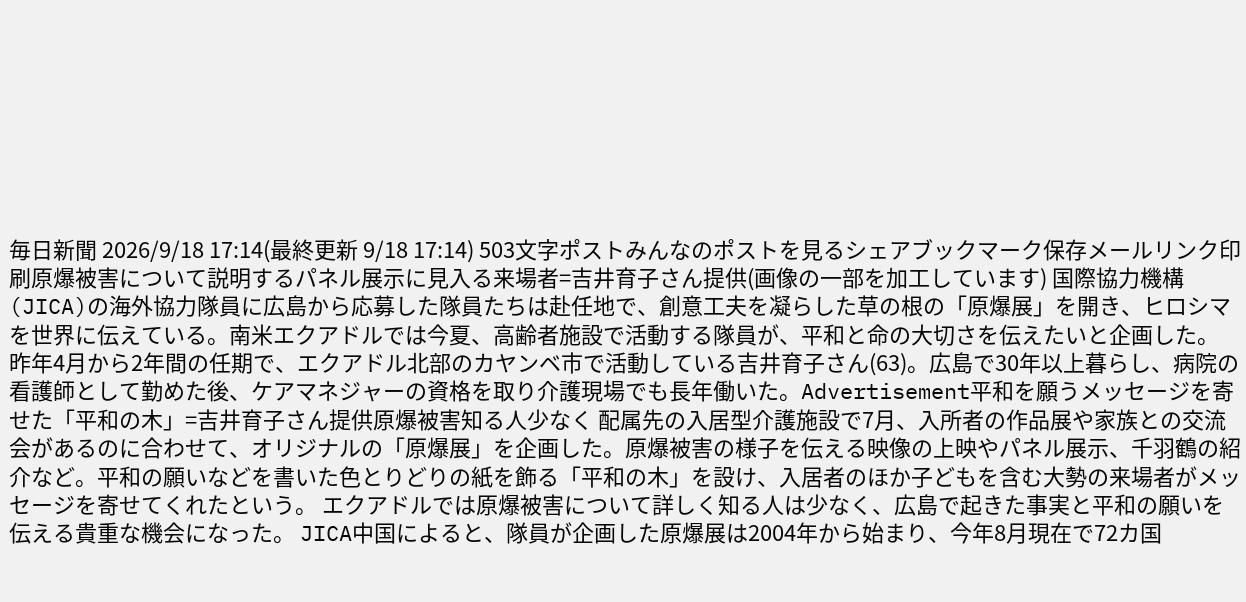毎日新聞 2026/9/18 17:14(最終更新 9/18 17:14) 503文字ポストみんなのポストを見るシェアブックマーク保存メールリンク印刷原爆被害について説明するパネル展示に見入る来場者=吉井育子さん提供(画像の一部を加工しています) 国際協力機構(JICA)の海外協力隊員に広島から応募した隊員たちは赴任地で、創意工夫を凝らした草の根の「原爆展」を開き、ヒロシマを世界に伝えている。南米エクアドルでは今夏、高齢者施設で活動する隊員が、平和と命の大切さを伝えたいと企画した。 昨年4月から2年間の任期で、エクアドル北部のカヤンベ市で活動している吉井育子さん(63)。広島で30年以上暮らし、病院の看護師として勤めた後、ケアマネジャーの資格を取り介護現場でも長年働いた。Advertisement平和を願うメッセージを寄せた「平和の木」=吉井育子さん提供原爆被害知る人少なく 配属先の入居型介護施設で7月、入所者の作品展や家族との交流会があるのに合わせて、オリジナルの「原爆展」を企画した。原爆被害の様子を伝える映像の上映やパネル展示、千羽鶴の紹介など。平和の願いなどを書いた色とりどりの紙を飾る「平和の木」を設け、入居者のほか子どもを含む大勢の来場者がメッセージを寄せてくれたという。 エクアドルでは原爆被害について詳しく知る人は少なく、広島で起きた事実と平和の願いを伝える貴重な機会になった。 JICA中国によると、隊員が企画した原爆展は2004年から始まり、今年8月現在で72カ国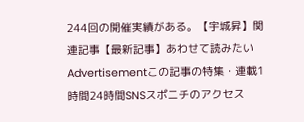244回の開催実績がある。【宇城昇】関連記事【最新記事】あわせて読みたいAdvertisementこの記事の特集・連載1時間24時間SNSスポニチのアクセス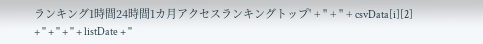ランキング1時間24時間1カ月アクセスランキングトップ' + '' + '' + csvData[i][2] + '' + '' + '' + listDate + ''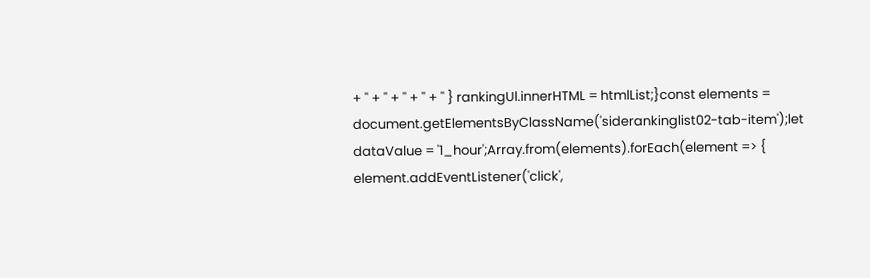+ '' + '' + '' + '' + '' } rankingUl.innerHTML = htmlList;}const elements = document.getElementsByClassName('siderankinglist02-tab-item');let dataValue = '1_hour';Array.from(elements).forEach(element => { element.addEventListener('click',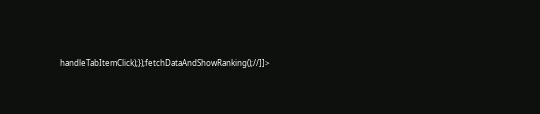handleTabItemClick);});fetchDataAndShowRanking();//]]>